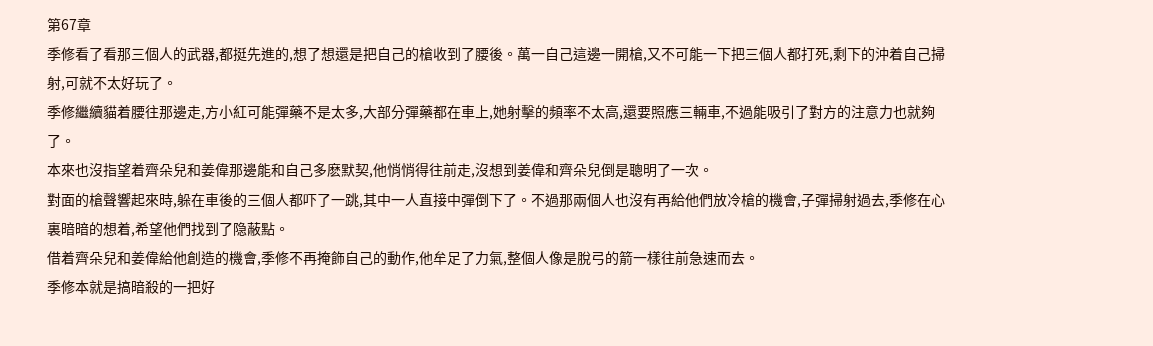第67章
季修看了看那三個人的武器,都挺先進的,想了想還是把自己的槍收到了腰後。萬一自己這邊一開槍,又不可能一下把三個人都打死,剩下的沖着自己掃射,可就不太好玩了。
季修繼續貓着腰往那邊走,方小紅可能彈藥不是太多,大部分彈藥都在車上,她射擊的頻率不太高,還要照應三輛車,不過能吸引了對方的注意力也就夠了。
本來也沒指望着齊朵兒和姜偉那邊能和自己多麽默契,他悄悄得往前走,沒想到姜偉和齊朵兒倒是聰明了一次。
對面的槍聲響起來時,躲在車後的三個人都吓了一跳,其中一人直接中彈倒下了。不過那兩個人也沒有再給他們放冷槍的機會,子彈掃射過去,季修在心裏暗暗的想着,希望他們找到了隐蔽點。
借着齊朵兒和姜偉給他創造的機會,季修不再掩飾自己的動作,他牟足了力氣,整個人像是脫弓的箭一樣往前急速而去。
季修本就是搞暗殺的一把好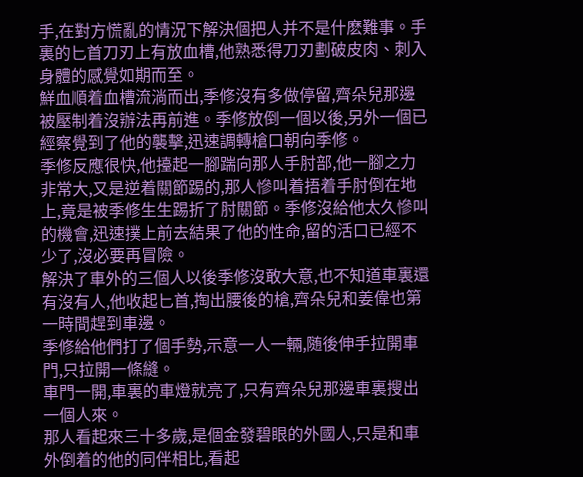手,在對方慌亂的情況下解決個把人并不是什麽難事。手裏的匕首刀刃上有放血槽,他熟悉得刀刃劃破皮肉、刺入身體的感覺如期而至。
鮮血順着血槽流淌而出,季修沒有多做停留,齊朵兒那邊被壓制着沒辦法再前進。季修放倒一個以後,另外一個已經察覺到了他的襲擊,迅速調轉槍口朝向季修。
季修反應很快,他擡起一腳踹向那人手肘部,他一腳之力非常大,又是逆着關節踢的,那人慘叫着捂着手肘倒在地上,竟是被季修生生踢折了肘關節。季修沒給他太久慘叫的機會,迅速撲上前去結果了他的性命,留的活口已經不少了,沒必要再冒險。
解決了車外的三個人以後季修沒敢大意,也不知道車裏還有沒有人,他收起匕首,掏出腰後的槍,齊朵兒和姜偉也第一時間趕到車邊。
季修給他們打了個手勢,示意一人一輛,随後伸手拉開車門,只拉開一條縫。
車門一開,車裏的車燈就亮了,只有齊朵兒那邊車裏搜出一個人來。
那人看起來三十多歲,是個金發碧眼的外國人,只是和車外倒着的他的同伴相比,看起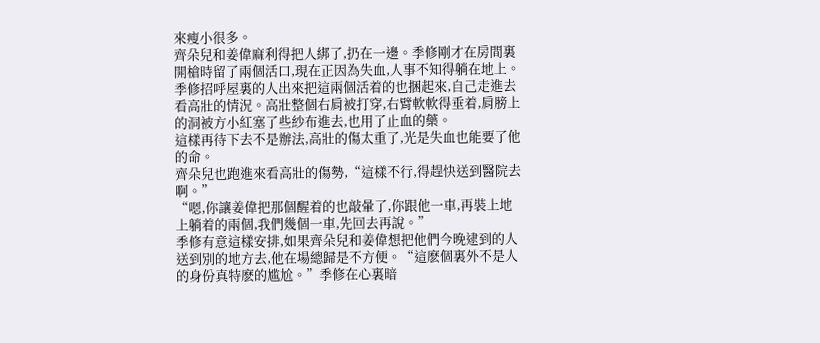來瘦小很多。
齊朵兒和姜偉麻利得把人綁了,扔在一邊。季修剛才在房間裏開槍時留了兩個活口,現在正因為失血,人事不知得躺在地上。
季修招呼屋裏的人出來把這兩個活着的也捆起來,自己走進去看高壯的情況。高壯整個右肩被打穿,右臂軟軟得垂着,肩膀上的洞被方小紅塞了些紗布進去,也用了止血的藥。
這樣再待下去不是辦法,高壯的傷太重了,光是失血也能要了他的命。
齊朵兒也跑進來看高壯的傷勢,“這樣不行,得趕快送到醫院去啊。”
“嗯,你讓姜偉把那個醒着的也敲暈了,你跟他一車,再裝上地上躺着的兩個,我們幾個一車,先回去再說。”
季修有意這樣安排,如果齊朵兒和姜偉想把他們今晚逮到的人送到別的地方去,他在場總歸是不方便。“這麽個裏外不是人的身份真特麽的尴尬。”季修在心裏暗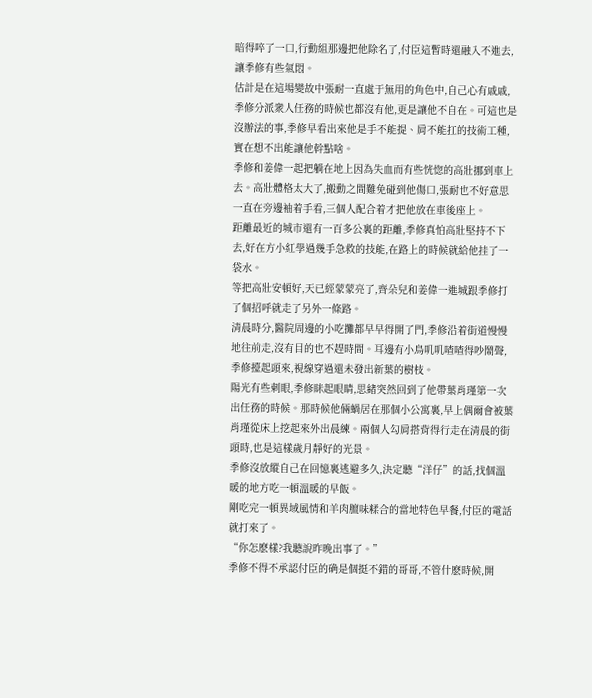暗得啐了一口,行動組那邊把他除名了,付臣這暫時還融入不進去,讓季修有些氣悶。
估計是在這場變故中張耐一直處于無用的角色中,自己心有戚戚,季修分派衆人任務的時候也都沒有他,更是讓他不自在。可這也是沒辦法的事,季修早看出來他是手不能提、肩不能扛的技術工種,實在想不出能讓他幹點啥。
季修和姜偉一起把躺在地上因為失血而有些恍惚的高壯挪到車上去。高壯體格太大了,搬動之間難免碰到他傷口,張耐也不好意思一直在旁邊袖着手看,三個人配合着才把他放在車後座上。
距離最近的城市還有一百多公裏的距離,季修真怕高壯堅持不下去,好在方小紅學過幾手急救的技能,在路上的時候就給他挂了一袋水。
等把高壯安頓好,天已經蒙蒙亮了,齊朵兒和姜偉一進城跟季修打了個招呼就走了另外一條路。
清晨時分,醫院周邊的小吃攤都早早得開了門,季修沿着街道慢慢地往前走,沒有目的也不趕時間。耳邊有小鳥叽叽喳喳得吵鬧聲,季修擡起頭來,視線穿過還未發出新葉的樹枝。
陽光有些刺眼,季修眯起眼睛,思緒突然回到了他帶葉肖瑾第一次出任務的時候。那時候他倆蝸居在那個小公寓裏,早上偶爾會被葉肖瑾從床上挖起來外出晨練。兩個人勾肩搭背得行走在清晨的街頭時,也是這樣歲月靜好的光景。
季修沒放縱自己在回憶裏逃避多久,決定聽“洋仔”的話,找個溫暖的地方吃一頓溫暖的早飯。
剛吃完一頓異域風情和羊肉膻味糅合的當地特色早餐,付臣的電話就打來了。
“你怎麽樣?我聽說昨晚出事了。”
季修不得不承認付臣的确是個挺不錯的哥哥,不管什麽時候,開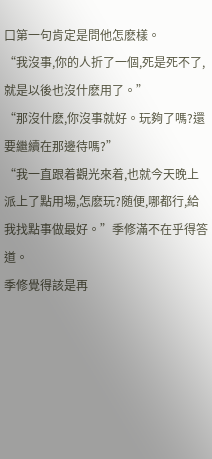口第一句肯定是問他怎麽樣。
“我沒事,你的人折了一個,死是死不了,就是以後也沒什麽用了。”
“那沒什麽,你沒事就好。玩夠了嗎?還要繼續在那邊待嗎?”
“我一直跟着觀光來着,也就今天晚上派上了點用場,怎麽玩?随便,哪都行,給我找點事做最好。”季修滿不在乎得答道。
季修覺得該是再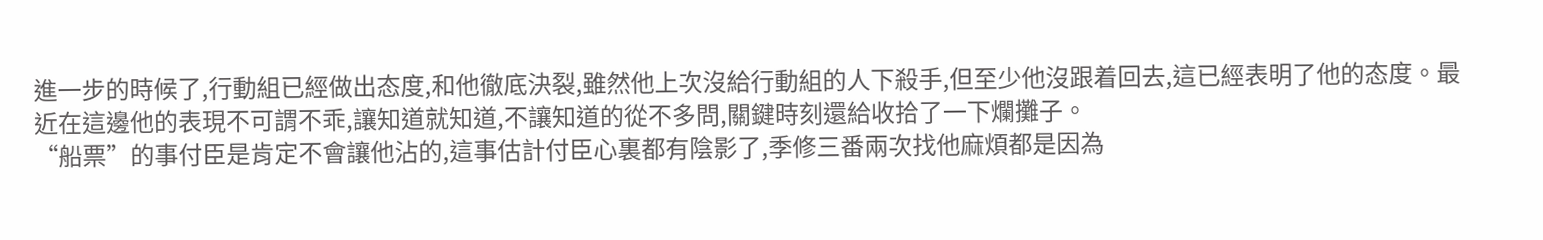進一步的時候了,行動組已經做出态度,和他徹底決裂,雖然他上次沒給行動組的人下殺手,但至少他沒跟着回去,這已經表明了他的态度。最近在這邊他的表現不可謂不乖,讓知道就知道,不讓知道的從不多問,關鍵時刻還給收拾了一下爛攤子。
“船票”的事付臣是肯定不會讓他沾的,這事估計付臣心裏都有陰影了,季修三番兩次找他麻煩都是因為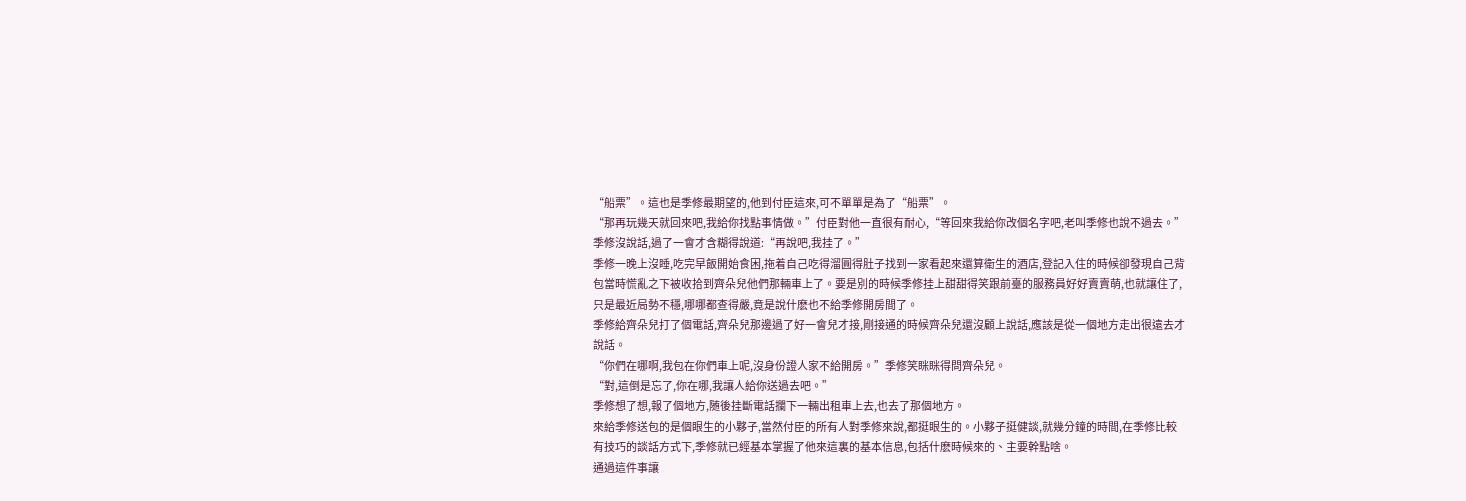“船票”。這也是季修最期望的,他到付臣這來,可不單單是為了“船票”。
“那再玩幾天就回來吧,我給你找點事情做。”付臣對他一直很有耐心,“等回來我給你改個名字吧,老叫季修也說不過去。”
季修沒說話,過了一會才含糊得說道:“再說吧,我挂了。”
季修一晚上沒睡,吃完早飯開始食困,拖着自己吃得溜圓得肚子找到一家看起來還算衛生的酒店,登記入住的時候卻發現自己背包當時慌亂之下被收拾到齊朵兒他們那輛車上了。要是別的時候季修挂上甜甜得笑跟前臺的服務員好好賣賣萌,也就讓住了,只是最近局勢不穩,哪哪都查得嚴,竟是說什麽也不給季修開房間了。
季修給齊朵兒打了個電話,齊朵兒那邊過了好一會兒才接,剛接通的時候齊朵兒還沒顧上說話,應該是從一個地方走出很遠去才說話。
“你們在哪啊,我包在你們車上呢,沒身份證人家不給開房。”季修笑眯眯得問齊朵兒。
“對,這倒是忘了,你在哪,我讓人給你送過去吧。”
季修想了想,報了個地方,随後挂斷電話攔下一輛出租車上去,也去了那個地方。
來給季修送包的是個眼生的小夥子,當然付臣的所有人對季修來說,都挺眼生的。小夥子挺健談,就幾分鐘的時間,在季修比較有技巧的談話方式下,季修就已經基本掌握了他來這裏的基本信息,包括什麽時候來的、主要幹點啥。
通過這件事讓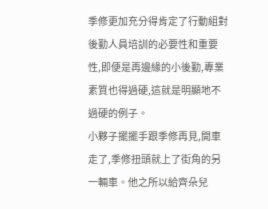季修更加充分得肯定了行動組對後勤人員培訓的必要性和重要性,即便是再邊緣的小後勤,專業素質也得過硬,這就是明顯地不過硬的例子。
小夥子擺擺手跟季修再見,開車走了,季修扭頭就上了街角的另一輛車。他之所以給齊朵兒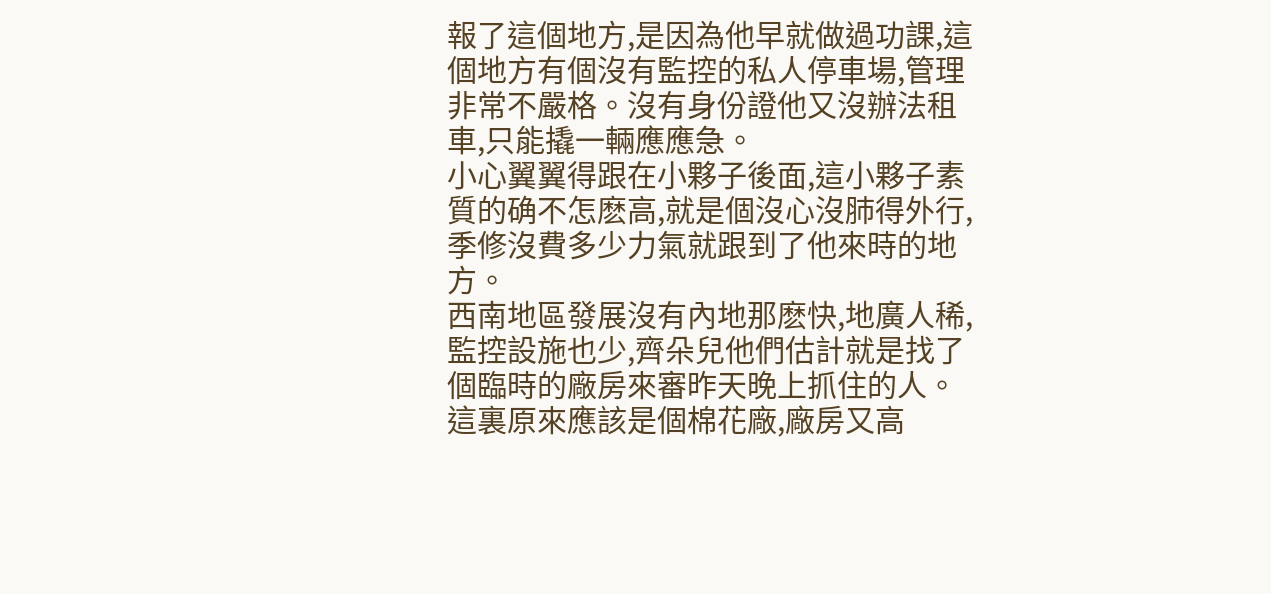報了這個地方,是因為他早就做過功課,這個地方有個沒有監控的私人停車場,管理非常不嚴格。沒有身份證他又沒辦法租車,只能撬一輛應應急。
小心翼翼得跟在小夥子後面,這小夥子素質的确不怎麽高,就是個沒心沒肺得外行,季修沒費多少力氣就跟到了他來時的地方。
西南地區發展沒有內地那麽快,地廣人稀,監控設施也少,齊朵兒他們估計就是找了個臨時的廠房來審昨天晚上抓住的人。
這裏原來應該是個棉花廠,廠房又高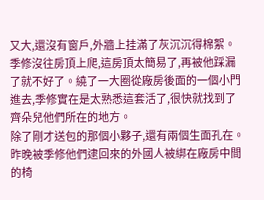又大,還沒有窗戶,外牆上挂滿了灰沉沉得棉絮。
季修沒往房頂上爬,這房頂太簡易了,再被他踩漏了就不好了。繞了一大圈從廠房後面的一個小門進去,季修實在是太熟悉這套活了,很快就找到了齊朵兒他們所在的地方。
除了剛才送包的那個小夥子,還有兩個生面孔在。昨晚被季修他們逮回來的外國人被綁在廠房中間的椅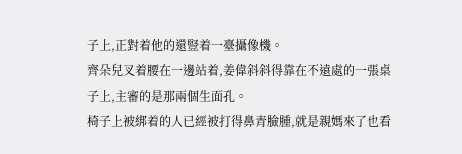子上,正對着他的還豎着一臺攝像機。
齊朵兒叉着腰在一邊站着,姜偉斜斜得靠在不遠處的一張桌子上,主審的是那兩個生面孔。
椅子上被綁着的人已經被打得鼻青臉腫,就是親媽來了也看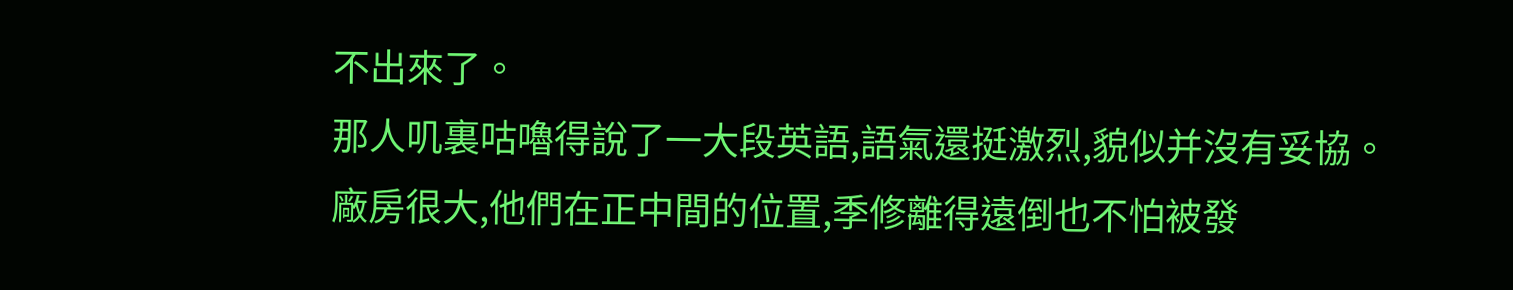不出來了。
那人叽裏咕嚕得說了一大段英語,語氣還挺激烈,貌似并沒有妥協。
廠房很大,他們在正中間的位置,季修離得遠倒也不怕被發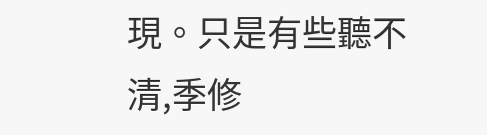現。只是有些聽不清,季修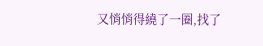又悄悄得繞了一圈,找了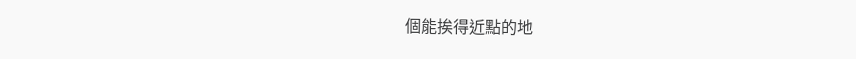個能挨得近點的地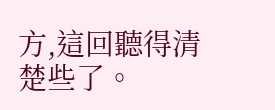方,這回聽得清楚些了。